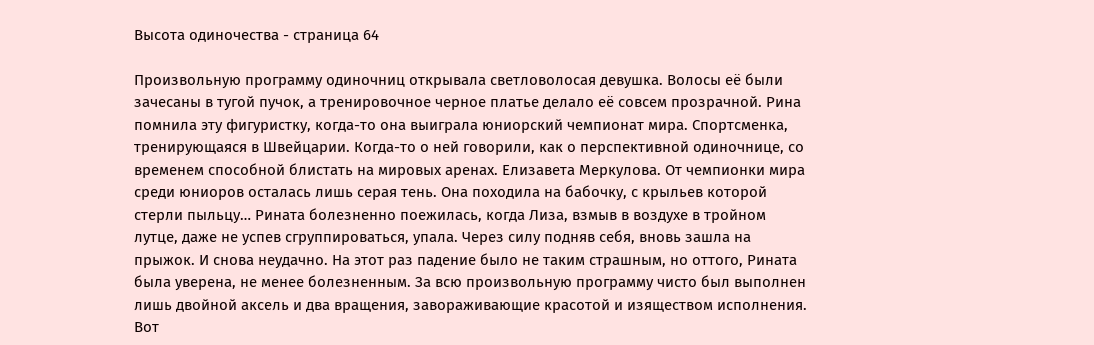Высота одиночества - страница 64

Произвольную программу одиночниц открывала светловолосая девушка. Волосы её были зачесаны в тугой пучок, а тренировочное черное платье делало её совсем прозрачной. Рина помнила эту фигуристку, когда-то она выиграла юниорский чемпионат мира. Спортсменка, тренирующаяся в Швейцарии. Когда-то о ней говорили, как о перспективной одиночнице, со временем способной блистать на мировых аренах. Елизавета Меркулова. От чемпионки мира среди юниоров осталась лишь серая тень. Она походила на бабочку, с крыльев которой стерли пыльцу… Рината болезненно поежилась, когда Лиза, взмыв в воздухе в тройном лутце, даже не успев сгруппироваться, упала. Через силу подняв себя, вновь зашла на прыжок. И снова неудачно. На этот раз падение было не таким страшным, но оттого, Рината была уверена, не менее болезненным. За всю произвольную программу чисто был выполнен лишь двойной аксель и два вращения, завораживающие красотой и изяществом исполнения. Вот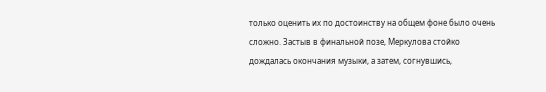только оценить их по достоинству на общем фоне было очень сложно. Застыв в финальной позе, Меркулова стойко дождалась окончания музыки, а затем, согнувшись,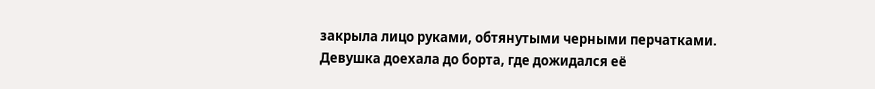закрыла лицо руками, обтянутыми черными перчатками. Девушка доехала до борта, где дожидался её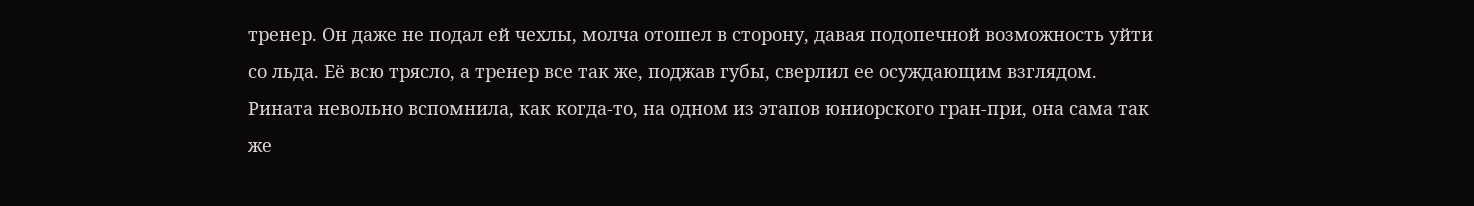тренер. Он даже не подал ей чехлы, молча отошел в сторону, давая подопечной возможность уйти со льда. Её всю трясло, а тренер все так же, поджав губы, сверлил ее осуждающим взглядом. Рината невольно вспомнила, как когда-то, на одном из этапов юниорского гран-при, она сама так же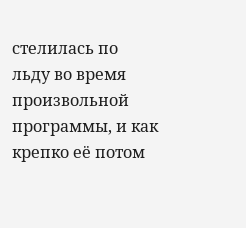стелилась по льду во время произвольной программы, и как крепко её потом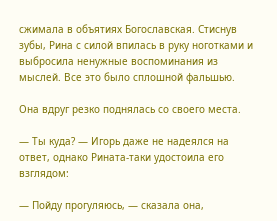сжимала в объятиях Богославская. Стиснув зубы, Рина с силой впилась в руку ноготками и выбросила ненужные воспоминания из мыслей. Все это было сплошной фальшью.

Она вдруг резко поднялась со своего места.

— Ты куда? — Игорь даже не надеялся на ответ, однако Рината-таки удостоила его взглядом:

— Пойду прогуляюсь, — сказала она,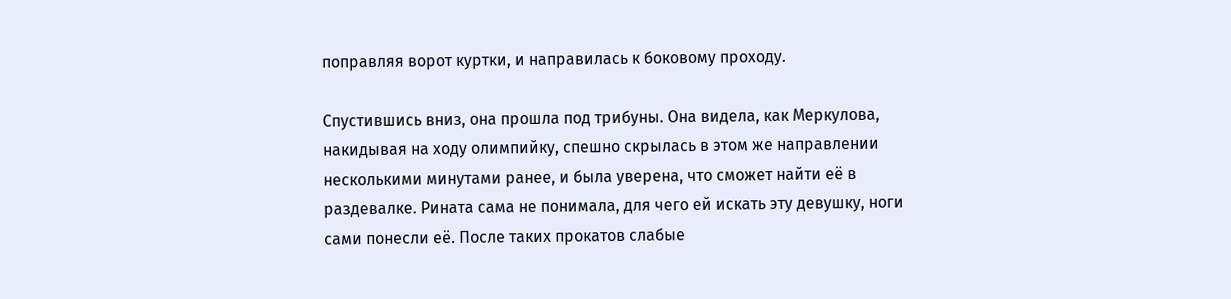поправляя ворот куртки, и направилась к боковому проходу.

Спустившись вниз, она прошла под трибуны. Она видела, как Меркулова, накидывая на ходу олимпийку, спешно скрылась в этом же направлении несколькими минутами ранее, и была уверена, что сможет найти её в раздевалке. Рината сама не понимала, для чего ей искать эту девушку, ноги сами понесли её. После таких прокатов слабые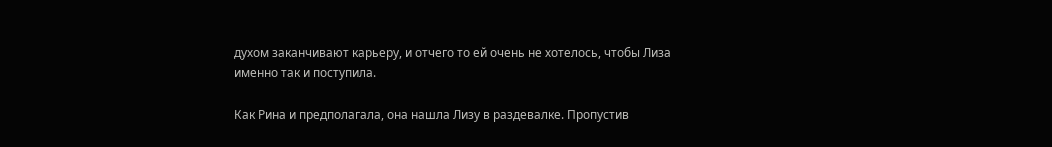духом заканчивают карьеру, и отчего то ей очень не хотелось, чтобы Лиза именно так и поступила.

Как Рина и предполагала, она нашла Лизу в раздевалке. Пропустив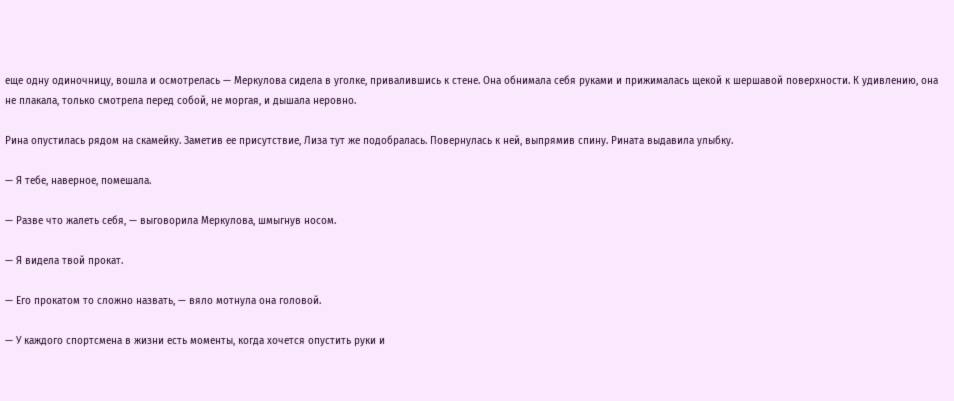еще одну одиночницу, вошла и осмотрелась — Меркулова сидела в уголке, привалившись к стене. Она обнимала себя руками и прижималась щекой к шершавой поверхности. К удивлению, она не плакала, только смотрела перед собой, не моргая, и дышала неровно.

Рина опустилась рядом на скамейку. Заметив ее присутствие, Лиза тут же подобралась. Повернулась к ней, выпрямив спину. Рината выдавила улыбку.

— Я тебе, наверное, помешала.

— Разве что жалеть себя, — выговорила Меркулова, шмыгнув носом.

— Я видела твой прокат.

— Его прокатом то сложно назвать, — вяло мотнула она головой.

— У каждого спортсмена в жизни есть моменты, когда хочется опустить руки и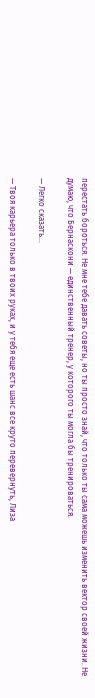перестать бороться. Не мне тебе давать советы, но ты просто знай, что только ты сама можешь изменить вектор своей жизни. Не думаю, что Бернаскони — единственный тренер, у которого ты могла бы тренироваться.

— Легко сказать…

— Твоя карьера только в твоих руках, и у тебя еще есть шанс все круто перевернуть, Лиза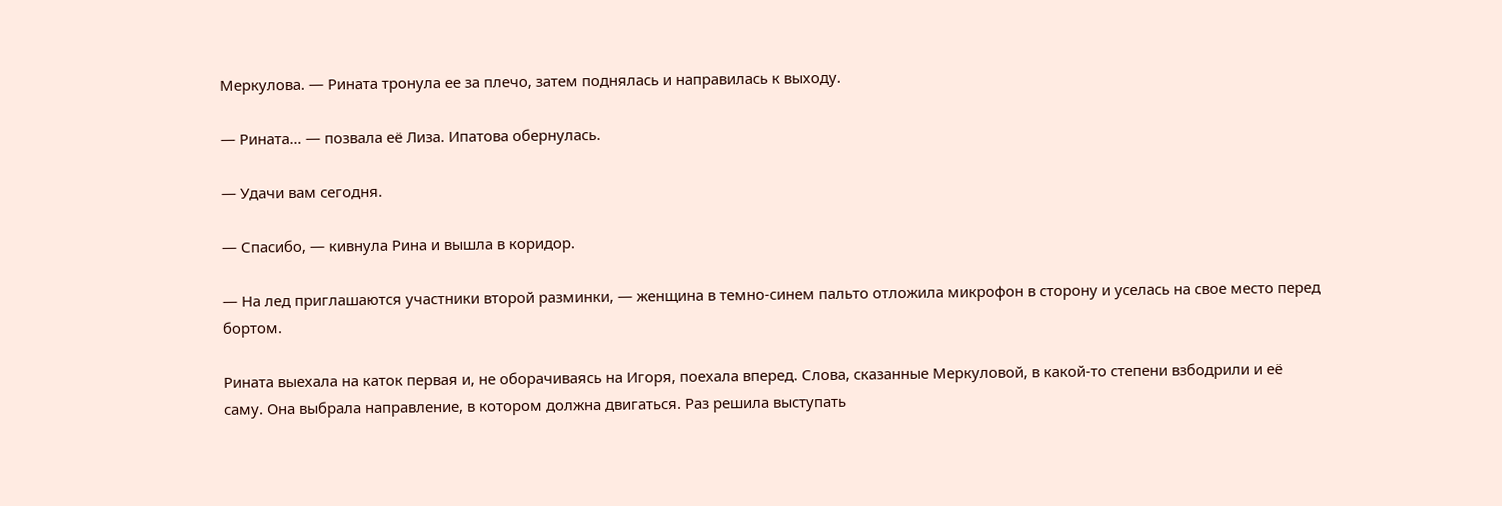Меркулова. — Рината тронула ее за плечо, затем поднялась и направилась к выходу.

— Рината… — позвала её Лиза. Ипатова обернулась.

— Удачи вам сегодня.

— Спасибо, — кивнула Рина и вышла в коридор.

— На лед приглашаются участники второй разминки, — женщина в темно-синем пальто отложила микрофон в сторону и уселась на свое место перед бортом.

Рината выехала на каток первая и, не оборачиваясь на Игоря, поехала вперед. Слова, сказанные Меркуловой, в какой-то степени взбодрили и её саму. Она выбрала направление, в котором должна двигаться. Раз решила выступать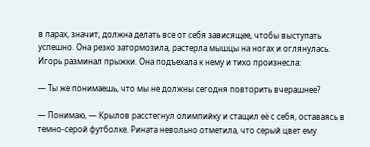в парах, значит, должна делать все от себя зависящее, чтобы выступать успешно. Она резко затормозила, растерла мышцы на ногах и оглянулась. Игорь разминал прыжки. Она подъехала к нему и тихо произнесла:

— Ты же понимаешь, что мы не должны сегодня повторить вчерашнее?

— Понимаю, — Крылов расстегнул олимпийку и стащил её с себя, оставаясь в темно-серой футболке. Рината невольно отметила, что серый цвет ему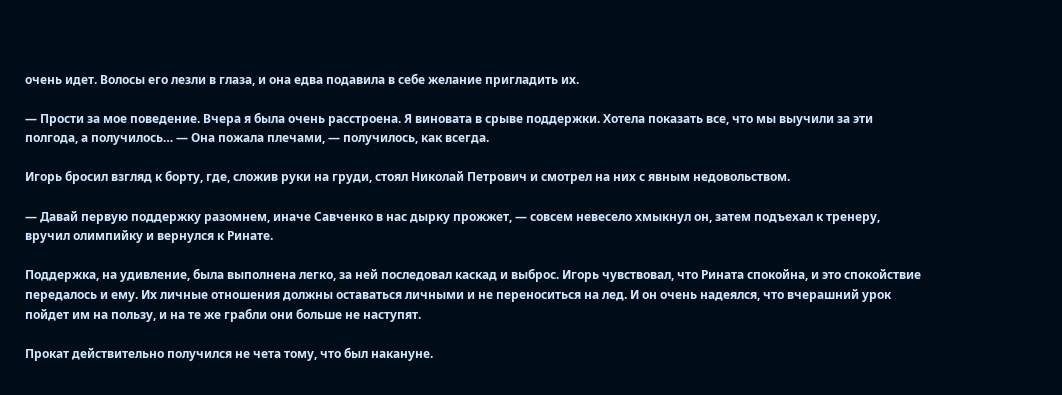очень идет. Волосы его лезли в глаза, и она едва подавила в себе желание пригладить их.

— Прости за мое поведение. Вчера я была очень расстроена. Я виновата в срыве поддержки. Хотела показать все, что мы выучили за эти полгода, а получилось… — Она пожала плечами, — получилось, как всегда.

Игорь бросил взгляд к борту, где, сложив руки на груди, стоял Николай Петрович и смотрел на них с явным недовольством.

— Давай первую поддержку разомнем, иначе Савченко в нас дырку прожжет, — совсем невесело хмыкнул он, затем подъехал к тренеру, вручил олимпийку и вернулся к Ринате.

Поддержка, на удивление, была выполнена легко, за ней последовал каскад и выброс. Игорь чувствовал, что Рината спокойна, и это спокойствие передалось и ему. Их личные отношения должны оставаться личными и не переноситься на лед. И он очень надеялся, что вчерашний урок пойдет им на пользу, и на те же грабли они больше не наступят.

Прокат действительно получился не чета тому, что был накануне.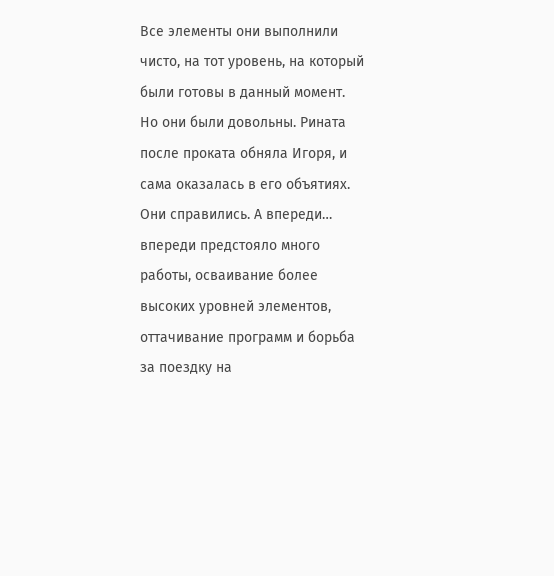Все элементы они выполнили чисто, на тот уровень, на который были готовы в данный момент. Но они были довольны. Рината после проката обняла Игоря, и сама оказалась в его объятиях. Они справились. А впереди… впереди предстояло много работы, осваивание более высоких уровней элементов, оттачивание программ и борьба за поездку на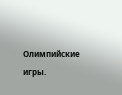Олимпийские игры.